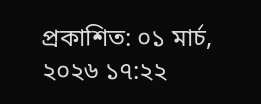প্রকাশিত: ০১ মার্চ, ২০২৬ ১৭:২২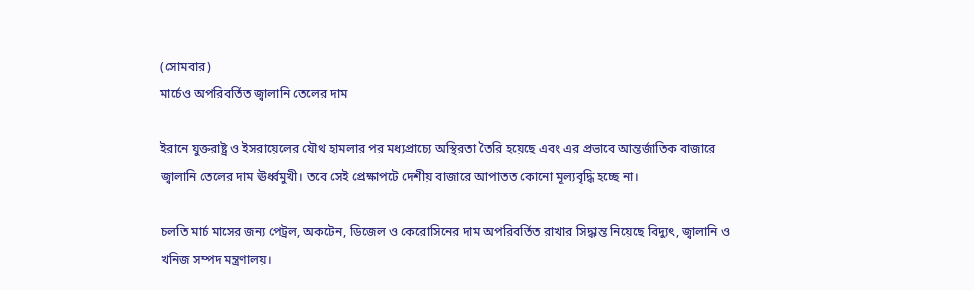(সোমবার)
মার্চেও অপরিবর্তিত জ্বালানি তেলের দাম

ইরানে যুক্তরাষ্ট্র ও ইসরায়েলের যৌথ হামলার পর মধ্যপ্রাচ্যে অস্থিরতা তৈরি হয়েছে এবং এর প্রভাবে আন্তর্জাতিক বাজারে জ্বালানি তেলের দাম ঊর্ধ্বমুখী। তবে সেই প্রেক্ষাপটে দেশীয় বাজারে আপাতত কোনো মূল্যবৃদ্ধি হচ্ছে না।

চলতি মার্চ মাসের জন্য পেট্রল, অকটেন, ডিজেল ও কেরোসিনের দাম অপরিবর্তিত রাখার সিদ্ধান্ত নিয়েছে বিদ্যুৎ, জ্বালানি ও খনিজ সম্পদ মন্ত্রণালয়।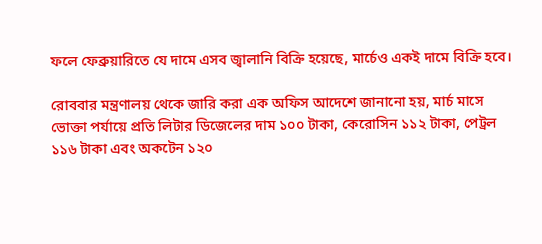ফলে ফেব্রুয়ারিতে যে দামে এসব জ্বালানি বিক্রি হয়েছে, মার্চেও একই দামে বিক্রি হবে।

রোববার মন্ত্রণালয় থেকে জারি করা এক অফিস আদেশে জানানো হয়, মার্চ মাসে ভোক্তা পর্যায়ে প্রতি লিটার ডিজেলের দাম ১০০ টাকা, কেরোসিন ১১২ টাকা, পেট্রল ১১৬ টাকা এবং অকটেন ১২০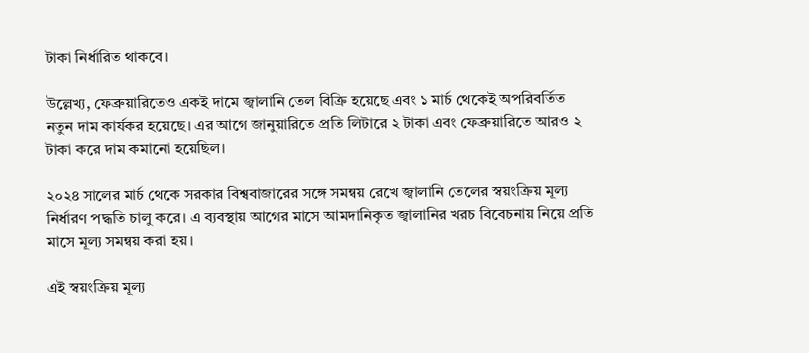টাকা নির্ধারিত থাকবে।

উল্লেখ্য, ফেব্রুয়ারিতেও একই দামে জ্বালানি তেল বিক্রি হয়েছে এবং ১ মার্চ থেকেই অপরিবর্তিত নতুন দাম কার্যকর হয়েছে। এর আগে জানুয়ারিতে প্রতি লিটারে ২ টাকা এবং ফেব্রুয়ারিতে আরও ২ টাকা করে দাম কমানো হয়েছিল।

২০২৪ সালের মার্চ থেকে সরকার বিশ্ববাজারের সঙ্গে সমন্বয় রেখে জ্বালানি তেলের স্বয়ংক্রিয় মূল্য নির্ধারণ পদ্ধতি চালু করে। এ ব্যবস্থায় আগের মাসে আমদানিকৃত জ্বালানির খরচ বিবেচনায় নিয়ে প্রতি মাসে মূল্য সমন্বয় করা হয়।

এই স্বয়ংক্রিয় মূল্য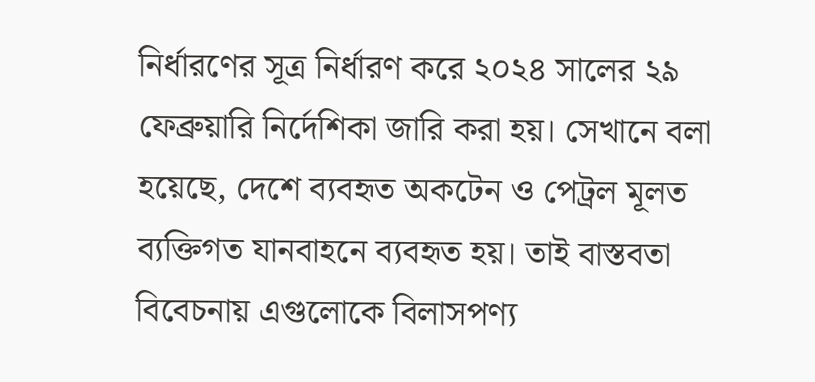নির্ধারণের সূত্র নির্ধারণ করে ২০২৪ সালের ২৯ ফেব্রুয়ারি নির্দেশিকা জারি করা হয়। সেখানে বলা হয়েছে, দেশে ব্যবহৃত অকটেন ও পেট্রল মূলত ব্যক্তিগত যানবাহনে ব্যবহৃত হয়। তাই বাস্তবতা বিবেচনায় এগুলোকে বিলাসপণ্য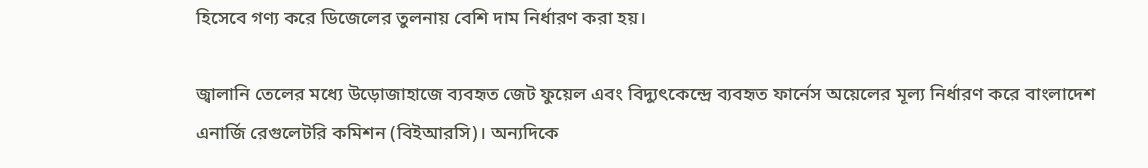হিসেবে গণ্য করে ডিজেলের তুলনায় বেশি দাম নির্ধারণ করা হয়।

জ্বালানি তেলের মধ্যে উড়োজাহাজে ব্যবহৃত জেট ফুয়েল এবং বিদ্যুৎকেন্দ্রে ব্যবহৃত ফার্নেস অয়েলের মূল্য নির্ধারণ করে বাংলাদেশ এনার্জি রেগুলেটরি কমিশন (বিইআরসি)। অন্যদিকে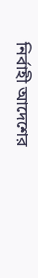নির্বাহী আদেশের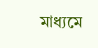মাধ্যমে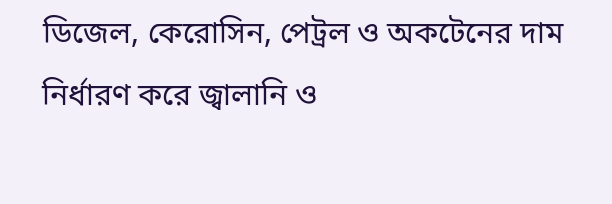ডিজেল, কেরোসিন, পেট্রল ও অকটেনের দাম নির্ধারণ করে জ্বালানি ও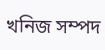খনিজ সম্পদ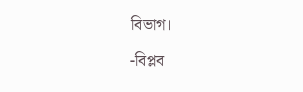বিভাগ।

-বিপ্লব